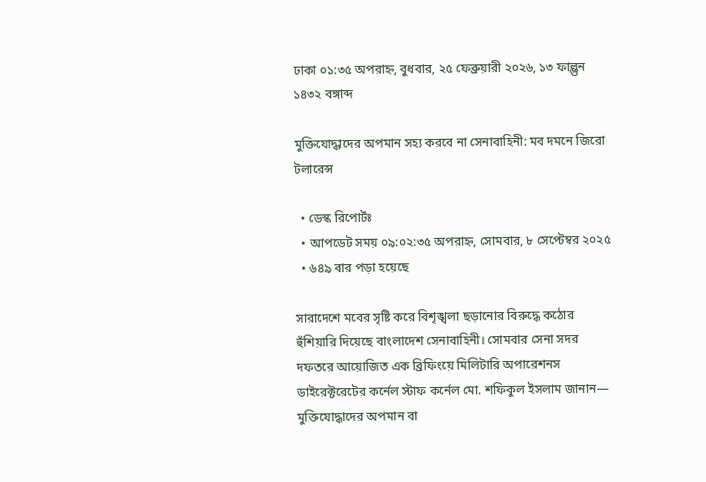ঢাকা ০১:৩৫ অপরাহ্ন, বুধবার, ২৫ ফেব্রুয়ারী ২০২৬, ১৩ ফাল্গুন ১৪৩২ বঙ্গাব্দ

মুক্তিযোদ্ধাদের অপমান সহ্য করবে না সেনাবাহিনী: মব দমনে জিরো টলারেন্স

  • ডেস্ক রিপোর্টঃ
  • আপডেট সময় ০৯:০২:৩৫ অপরাহ্ন, সোমবার, ৮ সেপ্টেম্বর ২০২৫
  • ৬৪৯ বার পড়া হয়েছে

সারাদেশে মবের সৃষ্টি করে বিশৃঙ্খলা ছড়ানোর বিরুদ্ধে কঠোর হুঁশিয়ারি দিয়েছে বাংলাদেশ সেনাবাহিনী। সোমবার সেনা সদর দফতরে আয়োজিত এক ব্রিফিংয়ে মিলিটারি অপারেশনস ডাইরেক্টরেটের কর্নেল স্টাফ কর্নেল মো. শফিকুল ইসলাম জানান— মুক্তিযোদ্ধাদের অপমান বা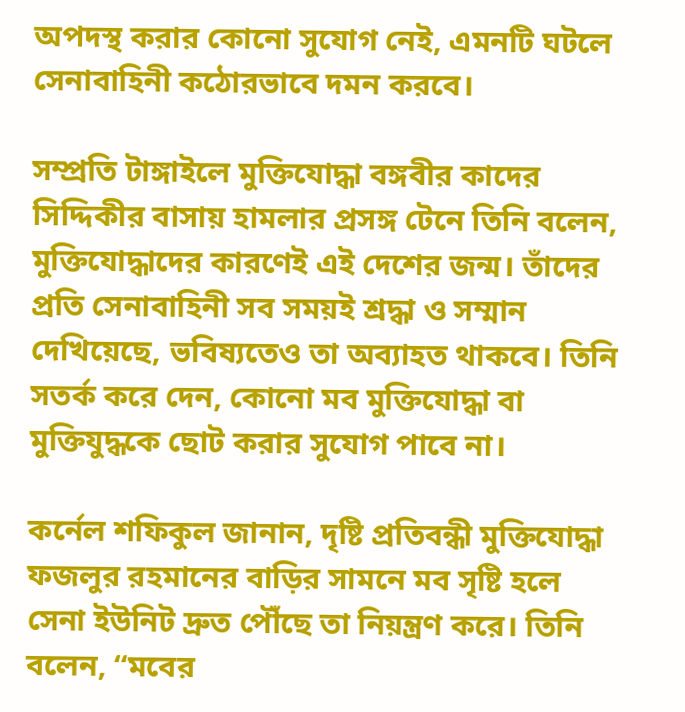অপদস্থ করার কোনো সুযোগ নেই, এমনটি ঘটলে সেনাবাহিনী কঠোরভাবে দমন করবে।

সম্প্রতি টাঙ্গাইলে মুক্তিযোদ্ধা বঙ্গবীর কাদের সিদ্দিকীর বাসায় হামলার প্রসঙ্গ টেনে তিনি বলেন, মুক্তিযোদ্ধাদের কারণেই এই দেশের জন্ম। তাঁদের প্রতি সেনাবাহিনী সব সময়ই শ্রদ্ধা ও সম্মান দেখিয়েছে, ভবিষ্যতেও তা অব্যাহত থাকবে। তিনি সতর্ক করে দেন, কোনো মব মুক্তিযোদ্ধা বা মুক্তিযুদ্ধকে ছোট করার সুযোগ পাবে না।

কর্নেল শফিকুল জানান, দৃষ্টি প্রতিবন্ধী মুক্তিযোদ্ধা ফজলুর রহমানের বাড়ির সামনে মব সৃষ্টি হলে সেনা ইউনিট দ্রুত পৌঁছে তা নিয়ন্ত্রণ করে। তিনি বলেন, “মবের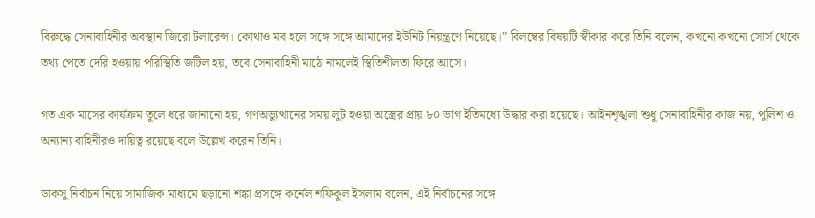বিরুদ্ধে সেনাবাহিনীর অবস্থান জিরো টলারেন্স। কোথাও মব হলে সঙ্গে সঙ্গে আমাদের ইউনিট নিয়ন্ত্রণে নিয়েছে।” বিলম্বের বিষয়টি স্বীকার করে তিনি বলেন, কখনো কখনো সোর্স থেকে তথ্য পেতে দেরি হওয়ায় পরিস্থিতি জটিল হয়, তবে সেনাবাহিনী মাঠে নামলেই স্থিতিশীলতা ফিরে আসে।

গত এক মাসের কার্যক্রম তুলে ধরে জানানো হয়, গণঅভ্যুত্থানের সময় লুট হওয়া অস্ত্রের প্রায় ৮০ ভাগ ইতিমধ্যে উদ্ধার করা হয়েছে। আইনশৃঙ্খলা শুধু সেনাবাহিনীর কাজ নয়, পুলিশ ও অন্যান্য বাহিনীরও দায়িত্ব রয়েছে বলে উল্লেখ করেন তিনি।

ডাকসু নির্বাচন নিয়ে সামাজিক মাধ্যমে ছড়ানো শঙ্কা প্রসঙ্গে কর্নেল শফিকুল ইসলাম বলেন, এই নির্বাচনের সঙ্গে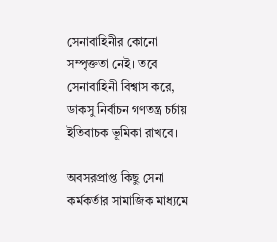সেনাবাহিনীর কোনো সম্পৃক্ততা নেই। তবে সেনাবাহিনী বিশ্বাস করে, ডাকসু নির্বাচন গণতন্ত্র চর্চায় ইতিবাচক ভূমিকা রাখবে।

অবসরপ্রাপ্ত কিছু সেনা কর্মকর্তার সামাজিক মাধ্যমে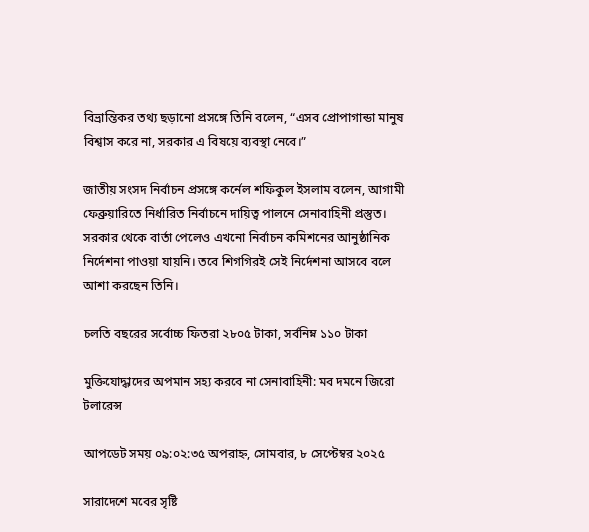বিভ্রান্তিকর তথ্য ছড়ানো প্রসঙ্গে তিনি বলেন, “এসব প্রোপাগান্ডা মানুষ বিশ্বাস করে না, সরকার এ বিষয়ে ব্যবস্থা নেবে।”

জাতীয় সংসদ নির্বাচন প্রসঙ্গে কর্নেল শফিকুল ইসলাম বলেন, আগামী ফেব্রুয়ারিতে নির্ধারিত নির্বাচনে দায়িত্ব পালনে সেনাবাহিনী প্রস্তুত। সরকার থেকে বার্তা পেলেও এখনো নির্বাচন কমিশনের আনুষ্ঠানিক নির্দেশনা পাওয়া যায়নি। তবে শিগগিরই সেই নির্দেশনা আসবে বলে আশা করছেন তিনি।

চলতি বছরের সর্বোচ্চ ফিতরা ২৮০৫ টাকা, সর্বনিম্ন ১১০ টাকা

মুক্তিযোদ্ধাদের অপমান সহ্য করবে না সেনাবাহিনী: মব দমনে জিরো টলারেন্স

আপডেট সময় ০৯:০২:৩৫ অপরাহ্ন, সোমবার, ৮ সেপ্টেম্বর ২০২৫

সারাদেশে মবের সৃষ্টি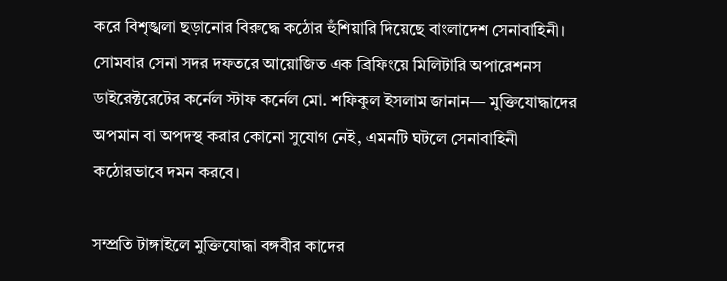করে বিশৃঙ্খলা ছড়ানোর বিরুদ্ধে কঠোর হুঁশিয়ারি দিয়েছে বাংলাদেশ সেনাবাহিনী। সোমবার সেনা সদর দফতরে আয়োজিত এক ব্রিফিংয়ে মিলিটারি অপারেশনস ডাইরেক্টরেটের কর্নেল স্টাফ কর্নেল মো. শফিকুল ইসলাম জানান— মুক্তিযোদ্ধাদের অপমান বা অপদস্থ করার কোনো সুযোগ নেই, এমনটি ঘটলে সেনাবাহিনী কঠোরভাবে দমন করবে।

সম্প্রতি টাঙ্গাইলে মুক্তিযোদ্ধা বঙ্গবীর কাদের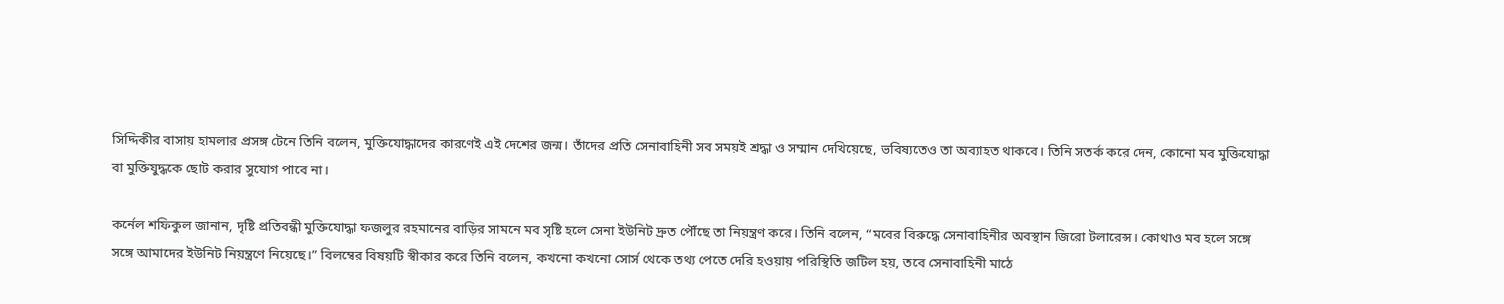সিদ্দিকীর বাসায় হামলার প্রসঙ্গ টেনে তিনি বলেন, মুক্তিযোদ্ধাদের কারণেই এই দেশের জন্ম। তাঁদের প্রতি সেনাবাহিনী সব সময়ই শ্রদ্ধা ও সম্মান দেখিয়েছে, ভবিষ্যতেও তা অব্যাহত থাকবে। তিনি সতর্ক করে দেন, কোনো মব মুক্তিযোদ্ধা বা মুক্তিযুদ্ধকে ছোট করার সুযোগ পাবে না।

কর্নেল শফিকুল জানান, দৃষ্টি প্রতিবন্ধী মুক্তিযোদ্ধা ফজলুর রহমানের বাড়ির সামনে মব সৃষ্টি হলে সেনা ইউনিট দ্রুত পৌঁছে তা নিয়ন্ত্রণ করে। তিনি বলেন, “মবের বিরুদ্ধে সেনাবাহিনীর অবস্থান জিরো টলারেন্স। কোথাও মব হলে সঙ্গে সঙ্গে আমাদের ইউনিট নিয়ন্ত্রণে নিয়েছে।” বিলম্বের বিষয়টি স্বীকার করে তিনি বলেন, কখনো কখনো সোর্স থেকে তথ্য পেতে দেরি হওয়ায় পরিস্থিতি জটিল হয়, তবে সেনাবাহিনী মাঠে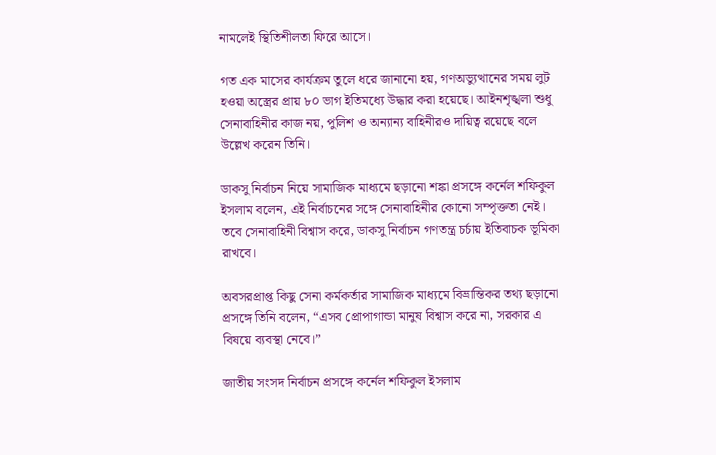নামলেই স্থিতিশীলতা ফিরে আসে।

গত এক মাসের কার্যক্রম তুলে ধরে জানানো হয়, গণঅভ্যুত্থানের সময় লুট হওয়া অস্ত্রের প্রায় ৮০ ভাগ ইতিমধ্যে উদ্ধার করা হয়েছে। আইনশৃঙ্খলা শুধু সেনাবাহিনীর কাজ নয়, পুলিশ ও অন্যান্য বাহিনীরও দায়িত্ব রয়েছে বলে উল্লেখ করেন তিনি।

ডাকসু নির্বাচন নিয়ে সামাজিক মাধ্যমে ছড়ানো শঙ্কা প্রসঙ্গে কর্নেল শফিকুল ইসলাম বলেন, এই নির্বাচনের সঙ্গে সেনাবাহিনীর কোনো সম্পৃক্ততা নেই। তবে সেনাবাহিনী বিশ্বাস করে, ডাকসু নির্বাচন গণতন্ত্র চর্চায় ইতিবাচক ভূমিকা রাখবে।

অবসরপ্রাপ্ত কিছু সেনা কর্মকর্তার সামাজিক মাধ্যমে বিভ্রান্তিকর তথ্য ছড়ানো প্রসঙ্গে তিনি বলেন, “এসব প্রোপাগান্ডা মানুষ বিশ্বাস করে না, সরকার এ বিষয়ে ব্যবস্থা নেবে।”

জাতীয় সংসদ নির্বাচন প্রসঙ্গে কর্নেল শফিকুল ইসলাম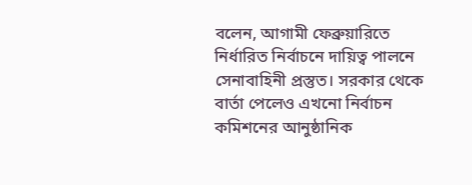বলেন, আগামী ফেব্রুয়ারিতে নির্ধারিত নির্বাচনে দায়িত্ব পালনে সেনাবাহিনী প্রস্তুত। সরকার থেকে বার্তা পেলেও এখনো নির্বাচন কমিশনের আনুষ্ঠানিক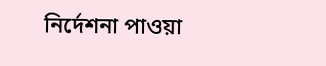নির্দেশনা পাওয়া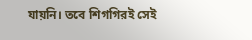যায়নি। তবে শিগগিরই সেই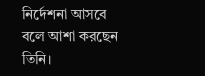নির্দেশনা আসবে বলে আশা করছেন তিনি।